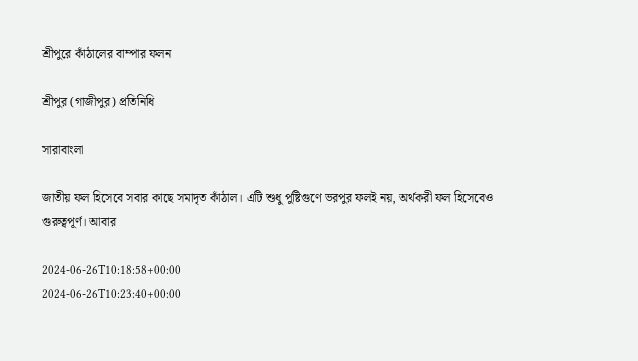শ্রীপুরে কাঁঠালের বাম্পার ফলন

শ্রীপুর (গাজীপুর) প্রতিনিধি

সারাবাংলা

জাতীয় ফল হিসেবে সবার কাছে সমাদৃত কাঁঠাল। এটি শুধু পুষ্টিগুণে ভরপুর ফলই নয়, অর্থকরী ফল হিসেবেও গুরুত্বপূর্ণ। আবার

2024-06-26T10:18:58+00:00
2024-06-26T10:23:40+00:00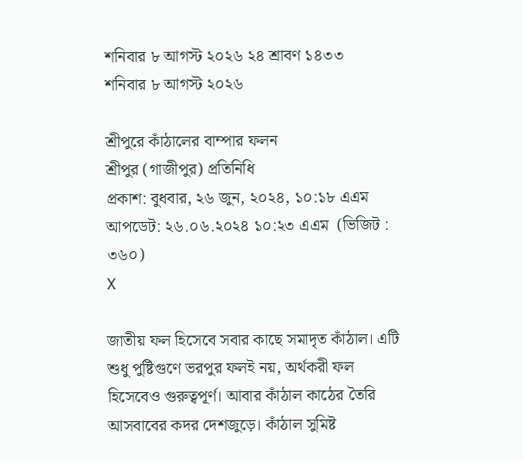শনিবার ৮ আগস্ট ২০২৬ ২৪ শ্রাবণ ১৪৩৩
শনিবার ৮ আগস্ট ২০২৬

শ্রীপুরে কাঁঠালের বাম্পার ফলন
শ্রীপুর (গাজীপুর) প্রতিনিধি
প্রকাশ: বুধবার, ২৬ জুন, ২০২৪, ১০:১৮ এএম  আপডেট: ২৬.০৬.২০২৪ ১০:২৩ এএম  (ভিজিট : ৩৬০)
X

জাতীয় ফল হিসেবে সবার কাছে সমাদৃত কাঁঠাল। এটি শুধু পুষ্টিগুণে ভরপুর ফলই নয়, অর্থকরী ফল হিসেবেও গুরুত্বপূর্ণ। আবার কাঁঠাল কাঠের তৈরি আসবাবের কদর দেশজুড়ে। কাঁঠাল সুমিষ্ট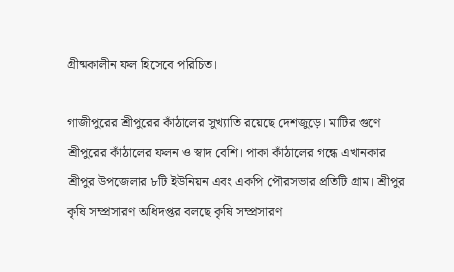গ্রীষ্মকালীন ফল হিসেবে পরিচিত।

গাজীপুরের শ্রীপুরের কাঁঠালের সুখ্যাতি রয়েছে দেশজুড়ে। মাটির গুণে শ্রীপুরের কাঁঠালের ফলন ও স্বাদ বেশি। পাকা কাঁঠালের গন্ধে এখানকার শ্রীপুর উপজেলার ৮টি ইউনিয়ন এবং একপি পৌরসভার প্রতিটি গ্রাম। শ্রীপুর কৃষি সম্প্রসারণ অধিদপ্তর বলছে কৃষি সম্প্রসারণ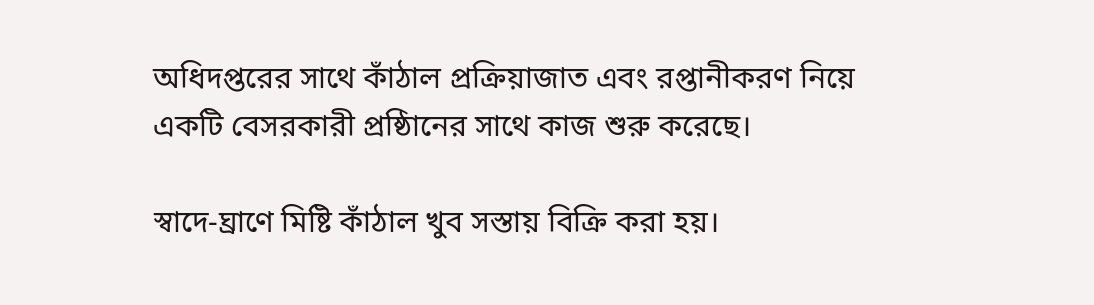অধিদপ্তরের সাথে কাঁঠাল প্রক্রিয়াজাত এবং রপ্তানীকরণ নিয়ে একটি বেসরকারী প্রষ্ঠিানের সাথে কাজ শুরু করেছে।

স্বাদে-ঘ্রাণে মিষ্টি কাঁঠাল খুব সস্তায় বিক্রি করা হয়।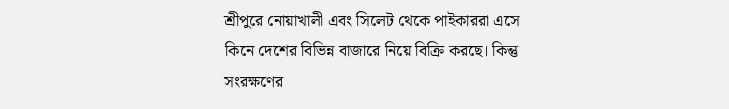শ্রীপুরে নোয়াখালী এবং সিলেট থেকে পাইকাররা এসে কিনে দেশের বিভিন্ন বাজারে নিয়ে বিক্রি করছে। কিন্তু সংরক্ষণের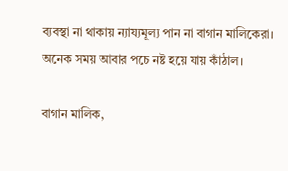ব্যবস্থা না থাকায় ন্যায্যমূল্য পান না বাগান মালিকেরা। অনেক সময় আবার পচে নষ্ট হয়ে যায় কাঁঠাল।

বাগান মালিক,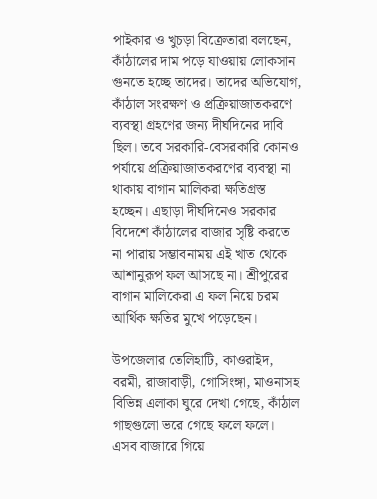পাইকার ও খুচড়া বিক্রেতারা বলছেন, কাঁঠালের দাম পড়ে যাওয়ায় লোকসান গুনতে হচ্ছে তাদের। তাদের অভিযোগ, কাঁঠাল সংরক্ষণ ও প্রক্রিয়াজাতকরণে ব্যবস্থা গ্রহণের জন্য দীর্ঘদিনের দাবি ছিল। তবে সরকারি-বেসরকারি কোনও পর্যায়ে প্রক্রিয়াজাতকরণের ব্যবস্থা না থাকায় বাগান মালিকরা ক্ষতিগ্রস্ত হচ্ছেন। এছাড়া দীর্ঘদিনেও সরকার বিদেশে কাঁঠালের বাজার সৃষ্টি করতে না পারায় সম্ভাবনাময় এই খাত থেকে আশানুরূপ ফল আসছে না। শ্রীপুরের বাগান মালিকেরা এ ফল নিয়ে চরম আর্থিক ক্ষতির মুখে পড়েছেন।

উপজেলার তেলিহাটি, কাওরাইদ, বরমী, রাজাবাড়ী, গোসিংঙ্গা, মাওনাসহ বিভিন্ন এলাকা ঘুরে দেখা গেছে, কাঁঠাল গাছগুলো ভরে গেছে ফলে ফলে। এসব বাজারে গিয়ে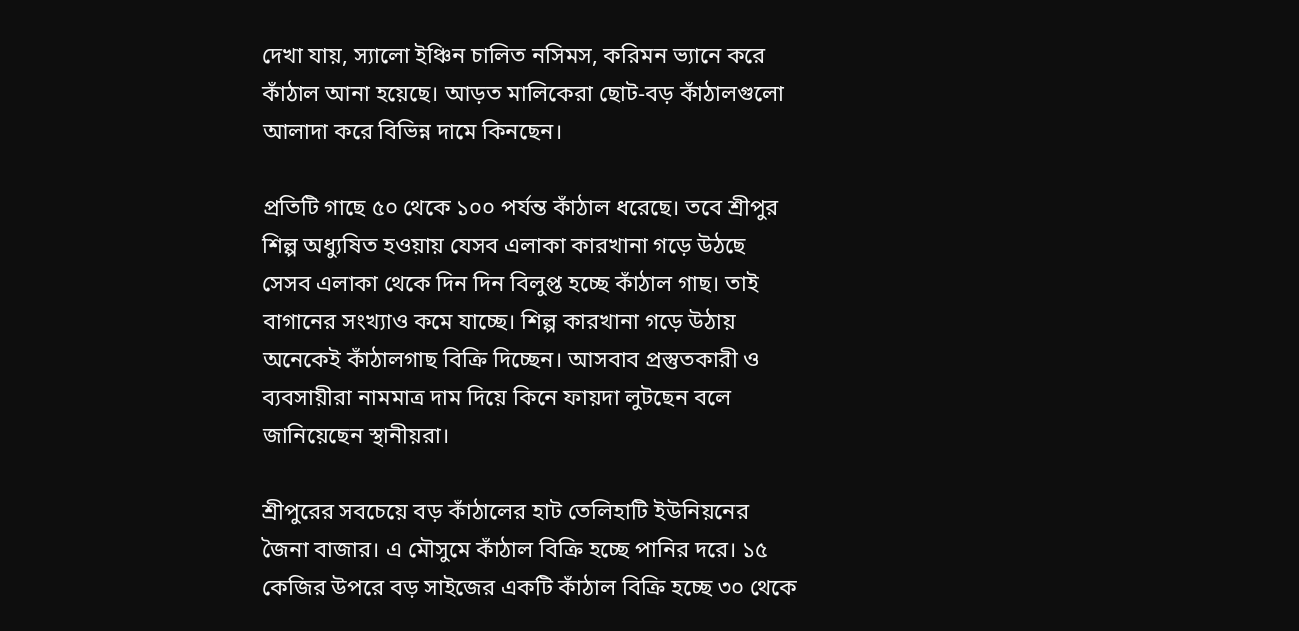দেখা যায়, স্যালো ইঞ্চিন চালিত নসিমস, করিমন ভ্যানে করে কাঁঠাল আনা হয়েছে। আড়ত মালিকেরা ছোট-বড় কাঁঠালগুলো আলাদা করে বিভিন্ন দামে কিনছেন।

প্রতিটি গাছে ৫০ থেকে ১০০ পর্যন্ত কাঁঠাল ধরেছে। তবে শ্রীপুর শিল্প অধ্যুষিত হওয়ায় যেসব এলাকা কারখানা গড়ে উঠছে সেসব এলাকা থেকে দিন দিন বিলুপ্ত হচ্ছে কাঁঠাল গাছ। তাই বাগানের সংখ্যাও কমে যাচ্ছে। শিল্প কারখানা গড়ে উঠায় অনেকেই কাঁঠালগাছ বিক্রি দিচ্ছেন। আসবাব প্রস্তুতকারী ও ব্যবসায়ীরা নামমাত্র দাম দিয়ে কিনে ফায়দা লুটছেন বলে জানিয়েছেন স্থানীয়রা।

শ্রীপুরের সবচেয়ে বড় কাঁঠালের হাট তেলিহাটি ইউনিয়নের জৈনা বাজার। এ মৌসুমে কাঁঠাল বিক্রি হচ্ছে পানির দরে। ১৫ কেজির উপরে বড় সাইজের একটি কাঁঠাল বিক্রি হচ্ছে ৩০ থেকে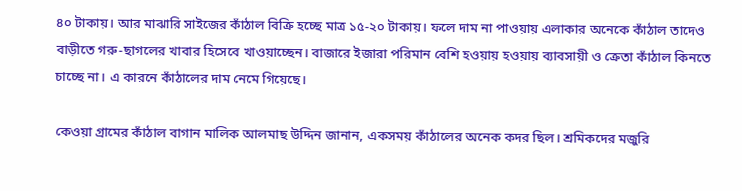৪০ টাকায়। আর মাঝারি সাইজের কাঁঠাল বিক্রি হচ্ছে মাত্র ১৫-২০ টাকায়। ফলে দাম না পাওয়ায় এলাকার অনেকে কাঁঠাল তাদেও বাড়ীতে গরু-ছাগলের খাবার হিসেবে খাওয়াচ্ছেন। বাজারে ইজারা পরিমান বেশি হওয়ায় হওয়ায় ব্যাবসায়ী ও ক্রেতা কাঁঠাল কিনতে চাচ্ছে না। এ কারনে কাঁঠালের দাম নেমে গিয়েছে।

কেওয়া গ্রামের কাঁঠাল বাগান মালিক আলমাছ উদ্দিন জানান, একসময় কাঁঠালের অনেক কদর ছিল। শ্রমিকদের মজুরি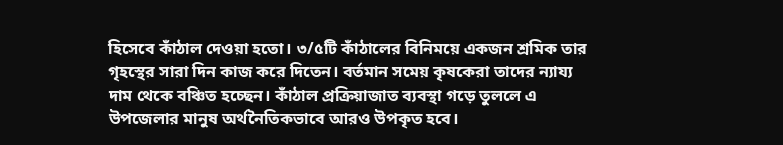হিসেবে কাঁঠাল দেওয়া হতো। ৩/৫টি কাঁঠালের বিনিময়ে একজন শ্রমিক তার গৃহস্থের সারা দিন কাজ করে দিতেন। বর্তমান সমেয় কৃষকেরা তাদের ন্যায্য দাম থেকে বঞ্চিত হচ্ছেন। কাঁঠাল প্রক্রিয়াজাত ব্যবস্থা গড়ে তুললে এ উপজেলার মানুষ অর্থনৈতিকভাবে আরও উপকৃত হবে।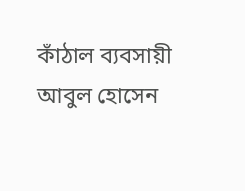কাঁঠাল ব্যবসায়ী আবুল হোসেন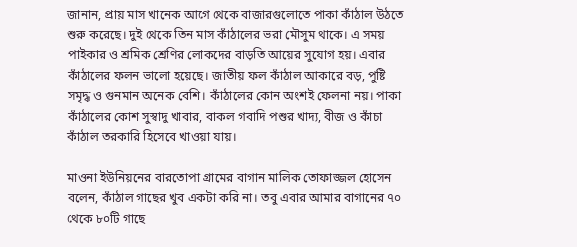জানান, প্রায় মাস খানেক আগে থেকে বাজারগুলোতে পাকা কাঁঠাল উঠতে শুরু করেছে। দুই থেকে তিন মাস কাঁঠালের ভরা মৌসুম থাকে। এ সময় পাইকার ও শ্রমিক শ্রেণির লোকদের বাড়তি আয়ের সুযোগ হয়। এবার কাঁঠালের ফলন ভালো হয়েছে। জাতীয় ফল কাঁঠাল আকারে বড়, পুষ্টি সমৃদ্ধ ও গুনমান অনেক বেশি। কাঁঠালের কোন অংশই ফেলনা নয়। পাকা কাঁঠালের কোশ সুস্বাদু খাবার, বাকল গবাদি পশুর খাদ্য, বীজ ও কাঁচা কাঁঠাল তরকারি হিসেবে খাওয়া যায়।

মাওনা ইউনিয়নের বারতোপা গ্রামের বাগান মালিক তোফাজ্জল হোসেন বলেন, কাঁঠাল গাছের খুব একটা করি না। তবু এবার আমার বাগানের ৭০ থেকে ৮০টি গাছে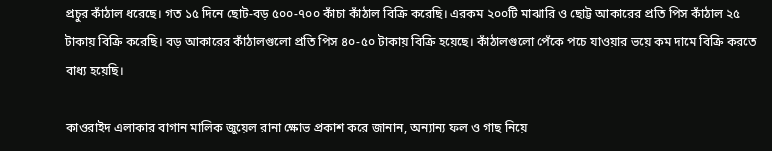প্রচুর কাঁঠাল ধরেছে। গত ১৫ দিনে ছোট-বড় ৫০০-৭০০ কাঁচা কাঁঠাল বিক্রি করেছি। এরকম ২০০টি মাঝারি ও ছোট্ট আকারের প্রতি পিস কাঁঠাল ২৫ টাকায় বিক্রি করেছি। বড় আকারের কাঁঠালগুলো প্রতি পিস ৪০-৫০ টাকায় বিক্রি হয়েছে। কাঁঠালগুলো পেঁকে পচে যাওয়ার ভয়ে কম দামে বিক্রি করতে বাধ্য হয়েছি।

কাওরাইদ এলাকার বাগান মালিক জুয়েল রানা ক্ষোভ প্রকাশ করে জানান, অন্যান্য ফল ও গাছ নিয়ে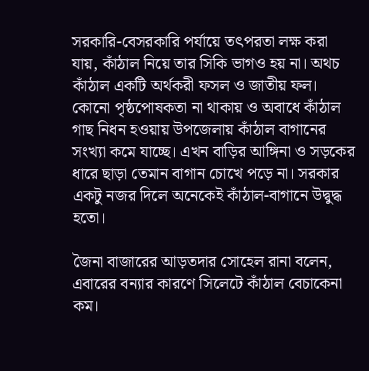সরকারি-বেসরকারি পর্যায়ে তৎপরতা লক্ষ করা যায়, কাঁঠাল নিয়ে তার সিকি ভাগও হয় না। অথচ কাঁঠাল একটি অর্থকরী ফসল ও জাতীয় ফল। কোনো পৃষ্ঠপোষকতা না থাকায় ও অবাধে কাঁঠাল গাছ নিধন হওয়ায় উপজেলায় কাঁঠাল বাগানের সংখ্যা কমে যাচ্ছে। এখন বাড়ির আঙ্গিনা ও সড়কের ধারে ছাড়া তেমান বাগান চোখে পড়ে না। সরকার একটু নজর দিলে অনেকেই কাঁঠাল-বাগানে উদ্বুদ্ধ হতো।

জৈনা বাজারের আড়তদার সোহেল রানা বলেন, এবারের বন্যার কারণে সিলেটে কাঁঠাল বেচাকেনা কম।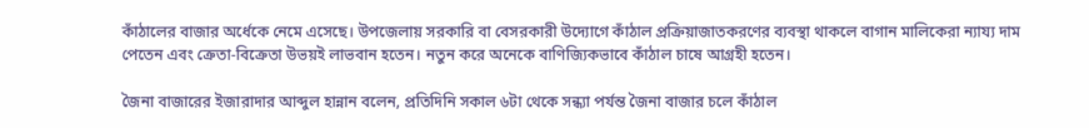কাঁঠালের বাজার অর্ধেকে নেমে এসেছে। উপজেলায় সরকারি বা বেসরকারী উদ্যোগে কাঁঠাল প্রক্রিয়াজাতকরণের ব্যবস্থা থাকলে বাগান মালিকেরা ন্যায্য দাম পেতেন এবং ক্রেতা-বিক্রেতা উভয়ই লাভবান হতেন। নতুন করে অনেকে বাণিজ্যিকভাবে কাঁঠাল চাষে আগ্রহী হতেন।

জৈনা বাজারের ইজারাদার আব্দুল হান্নান বলেন, প্রতিদিনি সকাল ৬টা থেকে সন্ধ্যা পর্যন্ত জৈনা বাজার চলে কাঁঠাল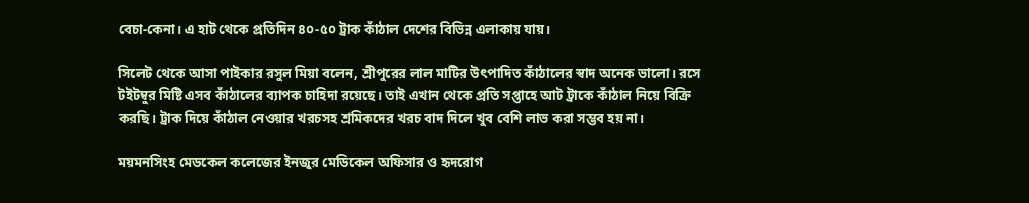বেচা-কেনা। এ হাট থেকে প্রতিদিন ৪০-৫০ ট্রাক কাঁঠাল দেশের বিভিন্ন এলাকায় যায়।

সিলেট থেকে আসা পাইকার রসুল মিয়া বলেন, শ্রীপুরের লাল মাটির উৎপাদিত কাঁঠালের স্বাদ অনেক ভালো। রসে টইটম্বুর মিষ্টি এসব কাঁঠালের ব্যাপক চাহিদা রয়েছে। তাই এখান থেকে প্রতি সপ্তাহে আট ট্রাকে কাঁঠাল নিয়ে বিক্রি করছি। ট্রাক দিয়ে কাঁঠাল নেওয়ার খরচসহ শ্রমিকদের খরচ বাদ দিলে খুব বেশি লাভ করা সম্ভব হয় না।

ময়মনসিংহ মেডকেল কলেজের ইনজুর মেডিকেল অফিসার ও হৃদরোগ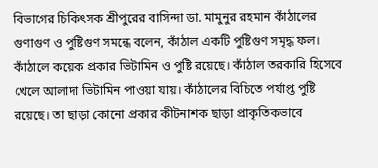বিভাগের চিকিৎসক শ্রীপুরের বাসিন্দা ডা. মামুনুর রহমান কাঁঠালের গুণাগুণ ও পুষ্টিগুণ সমন্ধে বলেন, কাঁঠাল একটি পুষ্টিগুণ সমৃদ্ধ ফল। কাঁঠালে কয়েক প্রকার ভিটামিন ও পুষ্টি রয়েছে। কাঁঠাল তরকারি হিসেবে খেলে আলাদা ভিটামিন পাওয়া যায়। কাঁঠালের বিচিতে পর্যাপ্ত পুষ্টি রয়েছে। তা ছাড়া কোনো প্রকার কীটনাশক ছাড়া প্রাকৃতিকভাবে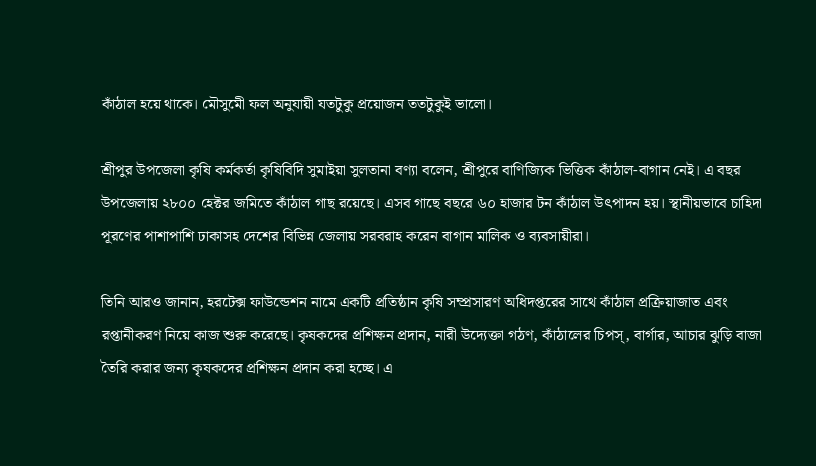কাঁঠাল হয়ে থাকে। মৌসুমেী ফল অনুযায়ী যতটুকু প্রয়োজন ততটুকুই ভালো।

শ্রীপুর উপজেলা কৃষি কর্মকর্তা কৃষিবিদি সুমাইয়া সুলতানা বণ্যা বলেন, শ্রীপুরে বাণিজ্যিক ভিত্তিক কাঁঠাল-বাগান নেই। এ বছর উপজেলায় ২৮০০ হেক্টর জমিতে কাঁঠাল গাছ রয়েছে। এসব গাছে বছরে ৬০ হাজার টন কাঁঠাল উৎপাদন হয়। স্থানীয়ভাবে চাহিদা পূরণের পাশাপাশি ঢাকাসহ দেশের বিভিন্ন জেলায় সরবরাহ করেন বাগান মালিক ও ব্যবসায়ীরা।

তিনি আরও জানান, হরটেক্স ফাউন্ডেশন নামে একটি প্রতিষ্ঠান কৃষি সম্প্রসারণ অধিদপ্তরের সাথে কাঁঠাল প্রক্রিয়াজাত এবং রপ্তানীকরণ নিয়ে কাজ শুরু করেছে। কৃষকদের প্রশিক্ষন প্রদান, নারী উদ্যেক্তা গঠণ, কাঁঠালের চিপস্, বার্গার, আচার ঝুড়ি বাজা তৈরি করার জন্য কৃষকদের প্রশিক্ষন প্রদান করা হচ্ছে। এ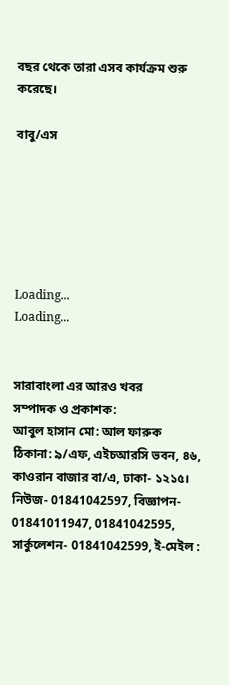বছর থেকে তারা এসব কার্যক্রম শুরু করেছে।

বাবু/এস






Loading...
Loading...


সারাবাংলা এর আরও খবর
সম্পাদক ও প্রকাশক:
আবুল হাসান মো: আল ফারুক
ঠিকানা: ৯/এফ, এইচআরসি ভবন, ৪৬, কাওরান বাজার বা/এ, ঢাকা- ১২১৫।
নিউজ- 01841042597, বিজ্ঞাপন- 01841011947, 01841042595, সার্কুলেশন- 01841042599, ই-মেইল :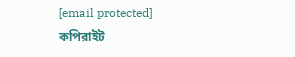[email protected]
কপিরাইট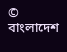© বাংলাদেশ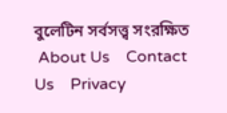বুলেটিন সর্বসত্ত্ব সংরক্ষিত
 About Us    Contact Us    Privacy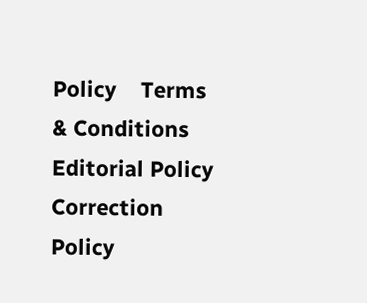Policy    Terms & Conditions    Editorial Policy    Correction Policy